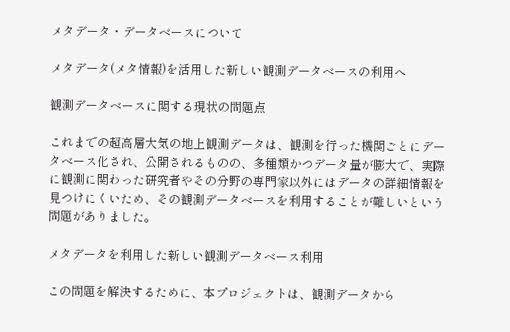メタデータ・データベースについて

メタデータ(メタ情報)を活用した新しい観測データベースの利用へ

観測データベースに関する現状の問題点

これまでの超高層大気の地上観測データは、観測を行った機関ごとにデータベース化され、公開されるものの、多種類かつデータ量が膨大で、実際に観測に関わった研究者やその分野の専門家以外にはデータの詳細情報を見つけにくいため、その観測データベースを利用することが難しいという問題がありました。

メタデータを利用した新しい観測データベース利用

この問題を解決するために、本プロジェクトは、観測データから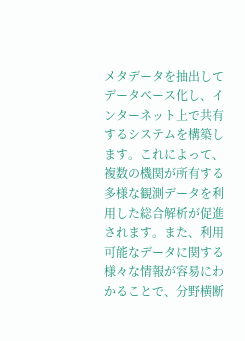メタデータを抽出してデータベース化し、インターネット上で共有するシステムを構築します。これによって、複数の機関が所有する多様な観測データを利用した総合解析が促進されます。また、利用可能なデータに関する様々な情報が容易にわかることで、分野横断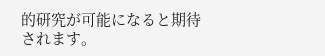的研究が可能になると期待されます。